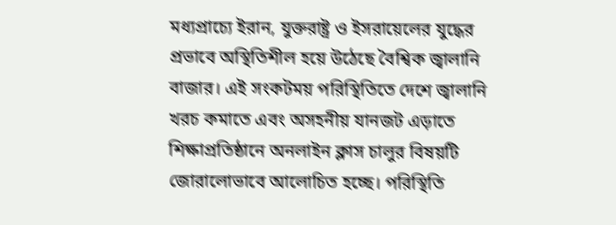মধ্যপ্রাচ্যে ইরান, যুক্তরাষ্ট্র ও ইসরায়েলের যুদ্ধের প্রভাবে অস্থিতিশীল হয়ে উঠেছে বৈশ্বিক জ্বালানি বাজার। এই সংকটময় পরিস্থিতিতে দেশে জ্বালানি খরচ কমাতে এবং অসহনীয় যানজট এড়াতে শিক্ষাপ্রতিষ্ঠানে অনলাইন ক্লাস চালুর বিষয়টি জোরালোভাবে আলোচিত হচ্ছে। পরিস্থিতি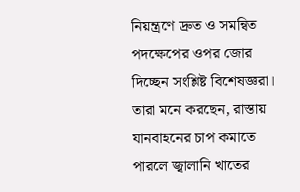নিয়ন্ত্রণে দ্রুত ও সমন্বিত পদক্ষেপের ওপর জোর দিচ্ছেন সংশ্লিষ্ট বিশেষজ্ঞরা। তারা মনে করছেন, রাস্তায় যানবাহনের চাপ কমাতে পারলে জ্বালানি খাতের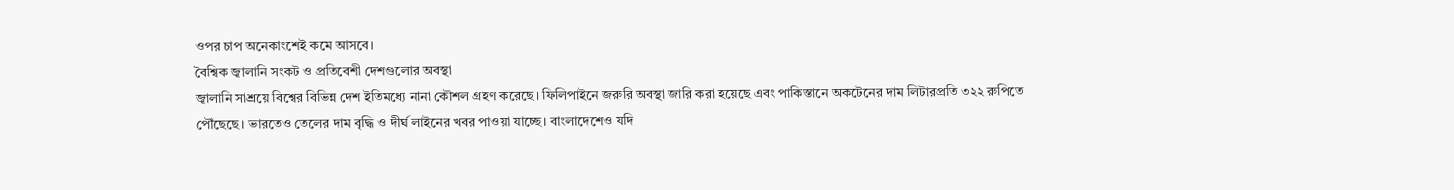ওপর চাপ অনেকাংশেই কমে আসবে।
বৈশ্বিক জ্বালানি সংকট ও প্রতিবেশী দেশগুলোর অবস্থা
জ্বালানি সাশ্রয়ে বিশ্বের বিভিন্ন দেশ ইতিমধ্যে নানা কৌশল গ্রহণ করেছে। ফিলিপাইনে জরুরি অবস্থা জারি করা হয়েছে এবং পাকিস্তানে অকটেনের দাম লিটারপ্রতি ৩২২ রুপিতে পৌঁছেছে। ভারতেও তেলের দাম বৃদ্ধি ও দীর্ঘ লাইনের খবর পাওয়া যাচ্ছে। বাংলাদেশেও যদি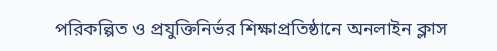পরিকল্পিত ও প্রযুক্তিনির্ভর শিক্ষাপ্রতিষ্ঠানে অনলাইন ক্লাস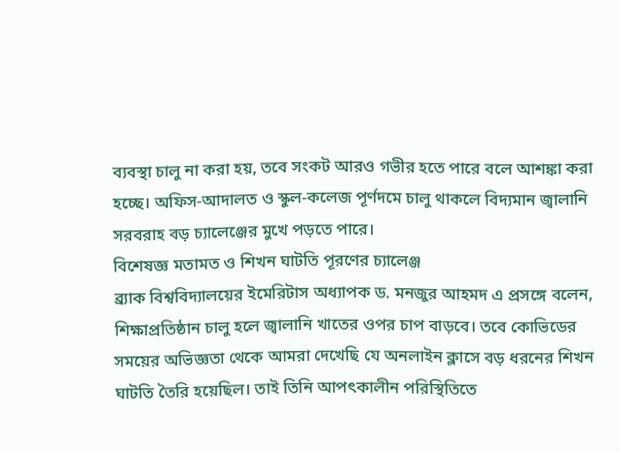ব্যবস্থা চালু না করা হয়, তবে সংকট আরও গভীর হতে পারে বলে আশঙ্কা করা হচ্ছে। অফিস-আদালত ও স্কুল-কলেজ পূর্ণদমে চালু থাকলে বিদ্যমান জ্বালানি সরবরাহ বড় চ্যালেঞ্জের মুখে পড়তে পারে।
বিশেষজ্ঞ মতামত ও শিখন ঘাটতি পূরণের চ্যালেঞ্জ
ব্র্যাক বিশ্ববিদ্যালয়ের ইমেরিটাস অধ্যাপক ড. মনজুর আহমদ এ প্রসঙ্গে বলেন, শিক্ষাপ্রতিষ্ঠান চালু হলে জ্বালানি খাতের ওপর চাপ বাড়বে। তবে কোভিডের সময়ের অভিজ্ঞতা থেকে আমরা দেখেছি যে অনলাইন ক্লাসে বড় ধরনের শিখন ঘাটতি তৈরি হয়েছিল। তাই তিনি আপৎকালীন পরিস্থিতিতে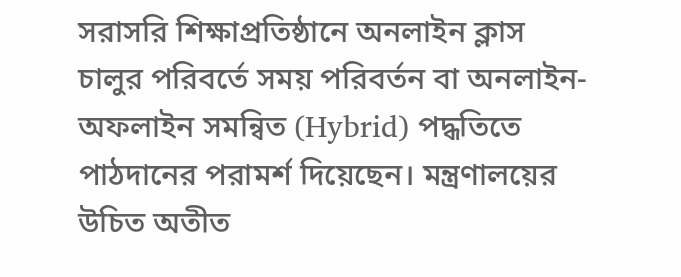সরাসরি শিক্ষাপ্রতিষ্ঠানে অনলাইন ক্লাস চালুর পরিবর্তে সময় পরিবর্তন বা অনলাইন-অফলাইন সমন্বিত (Hybrid) পদ্ধতিতে পাঠদানের পরামর্শ দিয়েছেন। মন্ত্রণালয়ের উচিত অতীত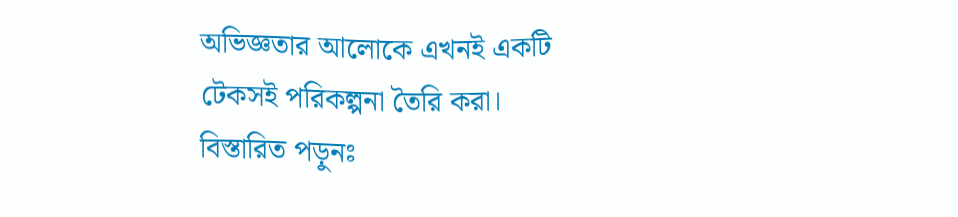অভিজ্ঞতার আলোকে এখনই একটি টেকসই পরিকল্পনা তৈরি করা।
বিস্তারিত পড়ুনঃ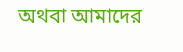অথবা আমাদের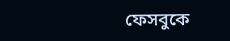ফেসবুকে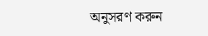অনুসরণ করুন